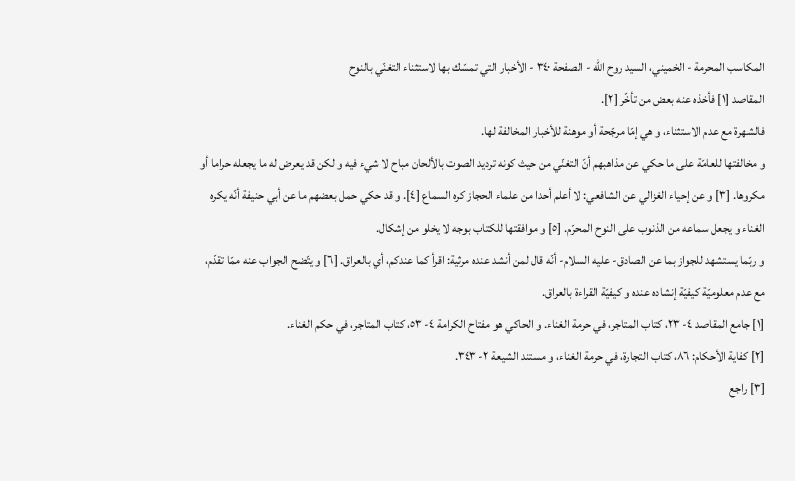المكاسب المحرمة - الخميني، السيد روح الله - الصفحة ٣٤٠ - الأخبار التي تمسّك بها لاستثناء التغنّي بالنوح
المقاصد [١] فأخذه عنه بعض من تأخّر [٢].
فالشهرة مع عدم الاستثناء، و هي إمّا مرجّحة أو موهنة للأخبار المخالفة لها.
و مخالفتها للعامّة على ما حكي عن مذاهبهم أنّ التغنّي من حيث كونه ترديد الصوت بالألحان مباح لا شيء فيه و لكن قد يعرض له ما يجعله حراما أو مكروها. [٣] و عن إحياء الغزالي عن الشافعي: لا أعلم أحدا من علماء الحجاز كره السماع [٤]. و قد حكي حمل بعضهم ما عن أبي حنيفة أنّه يكره الغناء و يجعل سماعه من الذنوب على النوح المحرّم. [٥] و موافقتها للكتاب بوجه لا يخلو من إشكال.
و ربّما يستشهد للجواز بما عن الصادق- عليه السلام- أنّه قال لمن أنشد عنده مرثية: اقرأ كما عندكم، أي بالعراق. [٦] و يتّضح الجواب عنه ممّا تقدّم، مع عدم معلوميّة كيفيّة إنشاده عنده و كيفيّة القراءة بالعراق.
[١] جامع المقاصد ٤- ٢٣، كتاب المتاجر، في حرمة الغناء. و الحاكي هو مفتاح الكرامة ٤- ٥٣، كتاب المتاجر، في حكم الغناء.
[٢] كفاية الأحكام: ٨٦، كتاب التجارة، في حرمة الغناء، و مستند الشيعة ٢- ٣٤٣.
[٣] راجع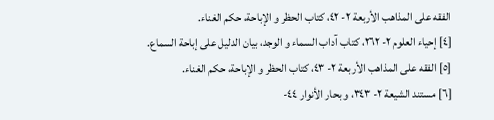الفقه على المذاهب الأربعة ٢- ٤٢، كتاب الحظر و الإباحة، حكم الغناء.
[٤] إحياء العلوم ٢- ٢٦٢، كتاب آداب السماء و الوجد، بيان الدليل على إباحة السماع.
[٥] الفقه على المذاهب الأربعة ٢- ٤٣، كتاب الحظر و الإباحة، حكم الغناء.
[٦] مستند الشيعة ٢- ٣٤٣، و بحار الأنوار ٤٤-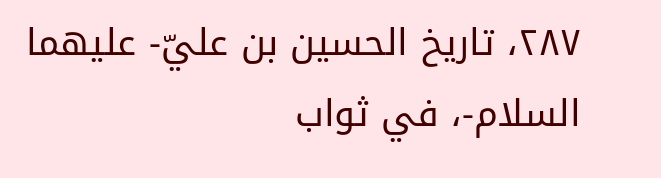٢٨٧، تاريخ الحسين بن عليّ- عليهما السلام-، في ثواب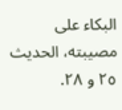البكاء على مصيبته، الحديث ٢٥ و ٢٨.